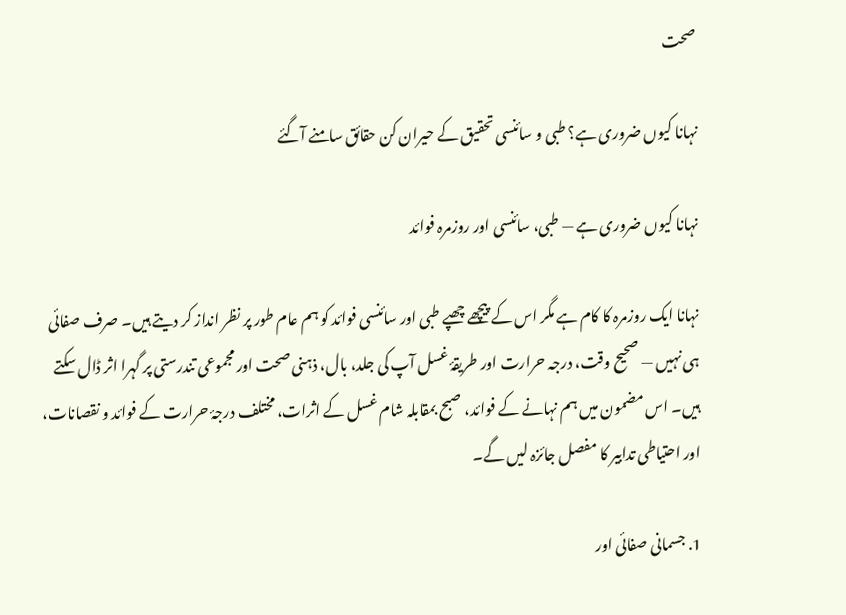صحت

نہانا کیوں ضروری ہے؟ طبی و سائنسی تحقیق کے حیران کن حقائق سامنے آگئے

نہانا کیوں ضروری ہے — طبی، سائنسی اور روزمرہ فوائد

نہانا ایک روزمرہ کا کام ہے مگر اس کے پیچھے چھپے طبی اور سائنسی فوائد کو ہم عام طور پر نظر انداز کر دیتے ہیں۔ صرف صفائی ہی نہیں — صحیح وقت، درجہ حرارت اور طریقۂ غسل آپ کی جلد، بال، ذہنی صحت اور مجموعی تندرستی پر گہرا اثر ڈال سکتے ہیں۔ اس مضمون میں ہم نہانے کے فوائد، صبح بمقابلہ شام غسل کے اثرات، مختلف درجۂ حرارت کے فوائد و نقصانات، اور احتیاطی تدابیر کا مفصل جائزہ لیں گے۔

1. جسمانی صفائی اور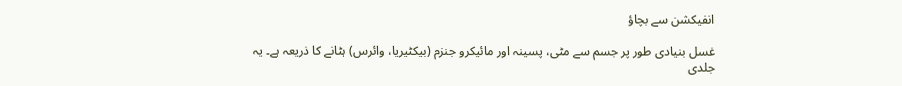انفیکشن سے بچاؤ

غسل بنیادی طور پر جسم سے مٹی، پسینہ اور مائیکرو جنزم (بیکٹیریا، وائرس) ہٹانے کا ذریعہ ہے۔ یہ جلدی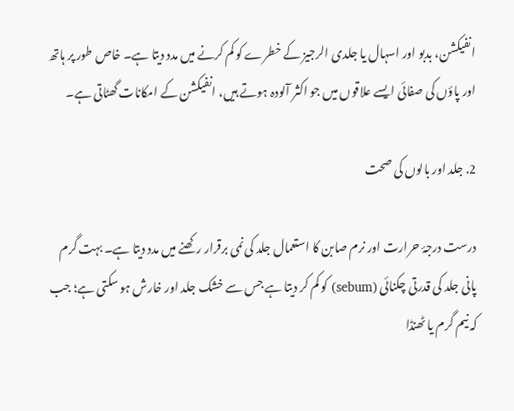انفیکشن، بدبو اور اسہال یا جلدی الرجیز کے خطرے کو کم کرنے میں مدد دیتا ہے۔ خاص طور پر ہاتھ اور پاؤں کی صفائی ایسے علاقوں میں جو اکثر آلودہ ہوتے ہیں، انفیکشن کے امکانات گھٹاتی ہے۔

2. جلد اور بالوں کی صحت

درست درجۂ حرارت اور نرم صابن کا استعمال جلد کی نمی برقرار رکھنے میں مدد دیتا ہے۔ بہت گرم پانی جلد کی قدرتی چکنائی (sebum) کو کم کر دیتا ہے جس سے خشک جلد اور خارش ہو سکتی ہے؛ جب کہ نیم گرم یا ٹھنڈا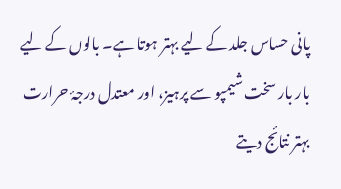پانی حساس جلد کے لیے بہتر ہوتا ہے۔ بالوں کے لیے بار بار سخت شیمپو سے پرہیز، اور معتدل درجۂ حرارت بہتر نتائج دیتے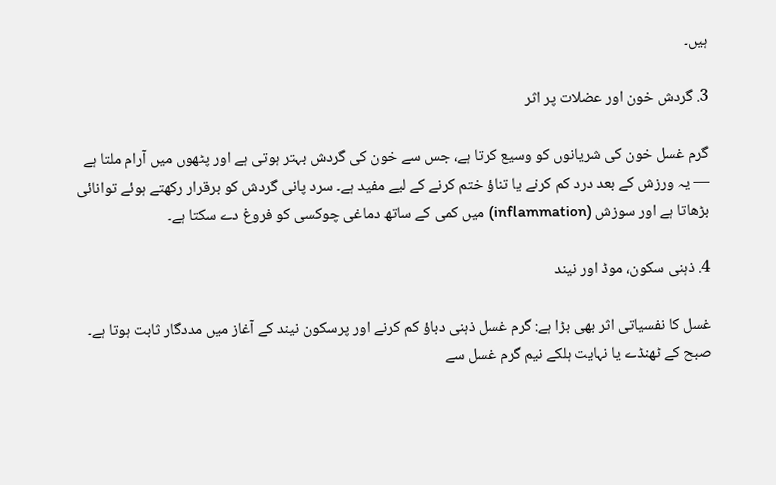ہیں۔

3. گردش خون اور عضلات پر اثر

گرم غسل خون کی شریانوں کو وسیع کرتا ہے، جس سے خون کی گردش بہتر ہوتی ہے اور پٹھوں میں آرام ملتا ہے — یہ ورزش کے بعد درد کم کرنے یا تناؤ ختم کرنے کے لیے مفید ہے۔ سرد پانی گردش کو برقرار رکھتے ہوئے توانائی بڑھاتا ہے اور سوزش (inflammation) میں کمی کے ساتھ دماغی چوکسی کو فروغ دے سکتا ہے۔

4. ذہنی سکون، موڈ اور نیند

غسل کا نفسیاتی اثر بھی بڑا ہے: گرم غسل ذہنی دباؤ کم کرنے اور پرسکون نیند کے آغاز میں مددگار ثابت ہوتا ہے۔ صبح کے ٹھنڈے یا نہایت ہلکے نیم گرم غسل سے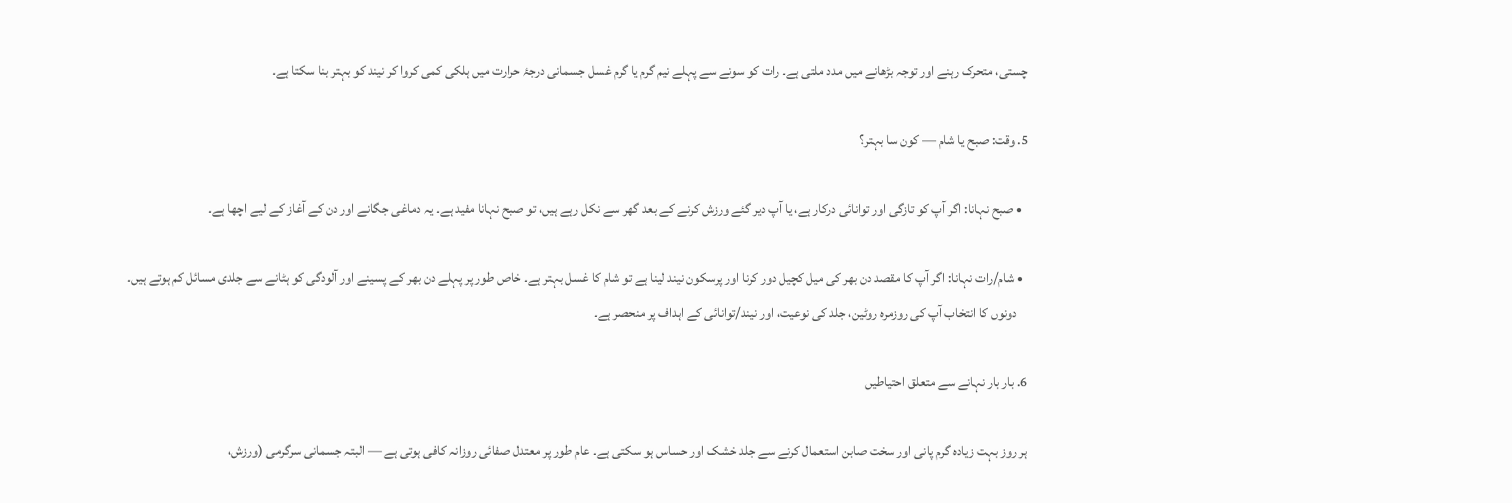چستی، متحرک رہنے اور توجہ بڑھانے میں مدد ملتی ہے۔ رات کو سونے سے پہلے نیم گرم یا گرم غسل جسمانی درجۂ حرارت میں ہلکی کمی کروا کر نیند کو بہتر بنا سکتا ہے۔

5. وقت: صبح یا شام — کون سا بہتر؟

  • صبح نہانا: اگر آپ کو تازگی اور توانائی درکار ہے، یا آپ دیر گئے ورزش کرنے کے بعد گھر سے نکل رہے ہیں، تو صبح نہانا مفید ہے۔ یہ دماغی جگانے اور دن کے آغاز کے لیے اچھا ہے۔

  • شام/رات نہانا: اگر آپ کا مقصد دن بھر کی میل کچیل دور کرنا اور پرسکون نیند لینا ہے تو شام کا غسل بہتر ہے۔ خاص طور پر پہلے دن بھر کے پسینے اور آلودگی کو ہٹانے سے جلدی مسائل کم ہوتے ہیں۔
    دونوں کا انتخاب آپ کی روزمرہ روٹین، جلد کی نوعیت، اور نیند/توانائی کے اہداف پر منحصر ہے۔

6. بار بار نہانے سے متعلق احتیاطیں

ہر روز بہت زیادہ گرم پانی اور سخت صابن استعمال کرنے سے جلد خشک اور حساس ہو سکتی ہے۔ عام طور پر معتدل صفائی روزانہ کافی ہوتی ہے — البتہ جسمانی سرگرمی (ورزش،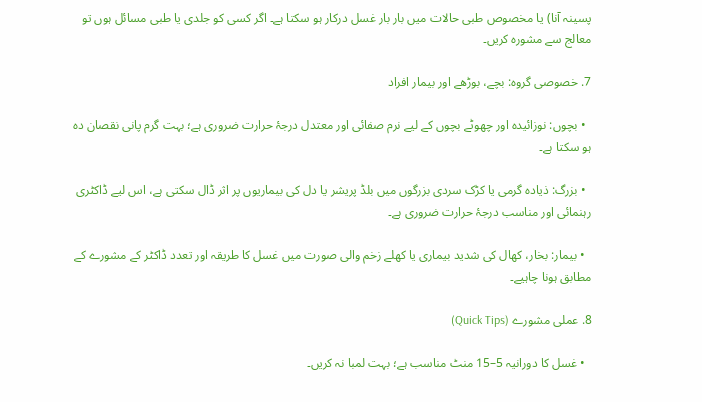پسینہ آنا) یا مخصوص طبی حالات میں بار بار غسل درکار ہو سکتا ہے۔ اگر کسی کو جلدی یا طبی مسائل ہوں تو معالج سے مشورہ کریں۔

7. خصوصی گروہ: بچے، بوڑھے اور بیمار افراد

  • بچوں: نوزائیدہ اور چھوٹے بچوں کے لیے نرم صفائی اور معتدل درجۂ حرارت ضروری ہے؛ بہت گرم پانی نقصان دہ ہو سکتا ہے۔

  • بزرگ: ذیادہ گرمی یا کڑک سردی بزرگوں میں بلڈ پریشر یا دل کی بیماریوں پر اثر ڈال سکتی ہے، اس لیے ڈاکٹری رہنمائی اور مناسب درجۂ حرارت ضروری ہے۔

  • بیمار: بخار، کھال کی شدید بیماری یا کھلے زخم والی صورت میں غسل کا طریقہ اور تعدد ڈاکٹر کے مشورے کے مطابق ہونا چاہیے۔

8. عملی مشورے (Quick Tips)

  • غسل کا دورانیہ 5–15 منٹ مناسب ہے؛ بہت لمبا نہ کریں۔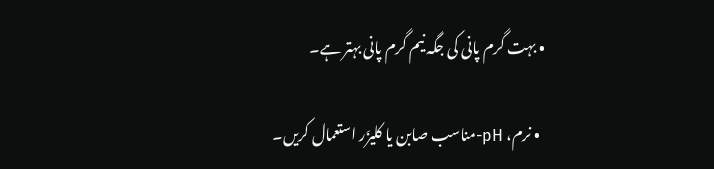• بہت گرم پانی کی جگہ نیم گرم پانی بہتر ہے۔

  • نرم، pH-مناسب صابن یا کلیزَر استعمال کریں۔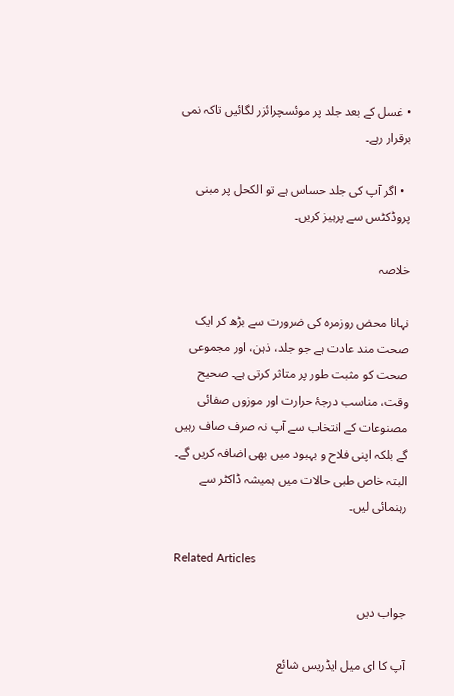• غسل کے بعد جلد پر موئسچرائزر لگائیں تاکہ نمی برقرار رہے۔

  • اگر آپ کی جلد حساس ہے تو الکحل پر مبنی پروڈکٹس سے پرہیز کریں۔

خلاصہ

نہانا محض روزمرہ کی ضرورت سے بڑھ کر ایک صحت مند عادت ہے جو جلد، ذہن، اور مجموعی صحت کو مثبت طور پر متاثر کرتی ہے۔ صحیح وقت، مناسب درجۂ حرارت اور موزوں صفائی مصنوعات کے انتخاب سے آپ نہ صرف صاف رہیں گے بلکہ اپنی فلاح و بہبود میں بھی اضافہ کریں گے۔ البتہ خاص طبی حالات میں ہمیشہ ڈاکٹر سے رہنمائی لیں۔

Related Articles

جواب دیں

آپ کا ای میل ایڈریس شائع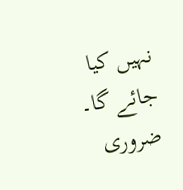نہیں کیا جائے گا۔ ضروری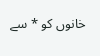خانوں کو * سے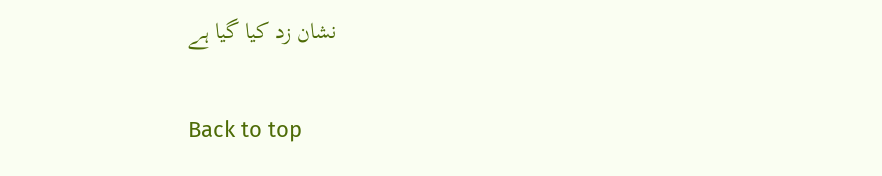نشان زد کیا گیا ہے

Back to top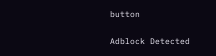button

Adblock Detected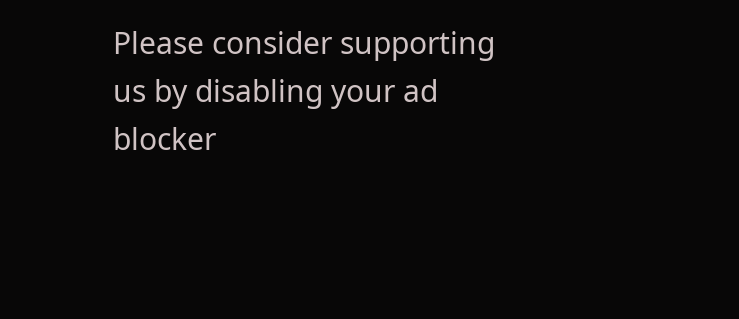Please consider supporting us by disabling your ad blocker